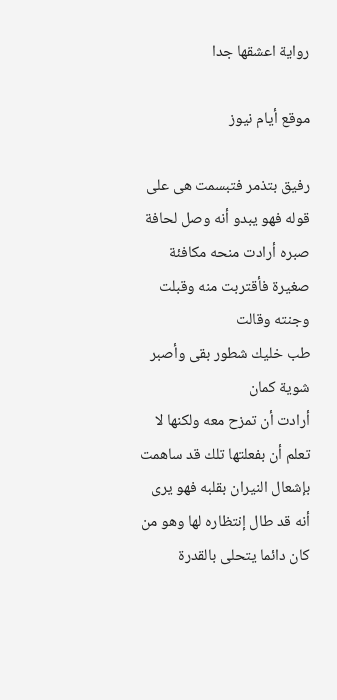رواية اعشقها جدا

موقع أيام نيوز

رفيق بتذمر فتبسمت هى على قوله فهو يبدو أنه وصل لحافة صبره أرادت منحه مكافئة صغيرة فأقتربت منه وقبلت وجنته وقالت
طب خليك شطور بقى وأصبر شوية كمان
أرادت أن تمزح معه ولكنها لا تعلم أن بفعلتها تلك قد ساهمت بإشعال النيران بقلبه فهو يرى أنه قد طال إنتظاره لها وهو من كان دائما يتحلى بالقدرة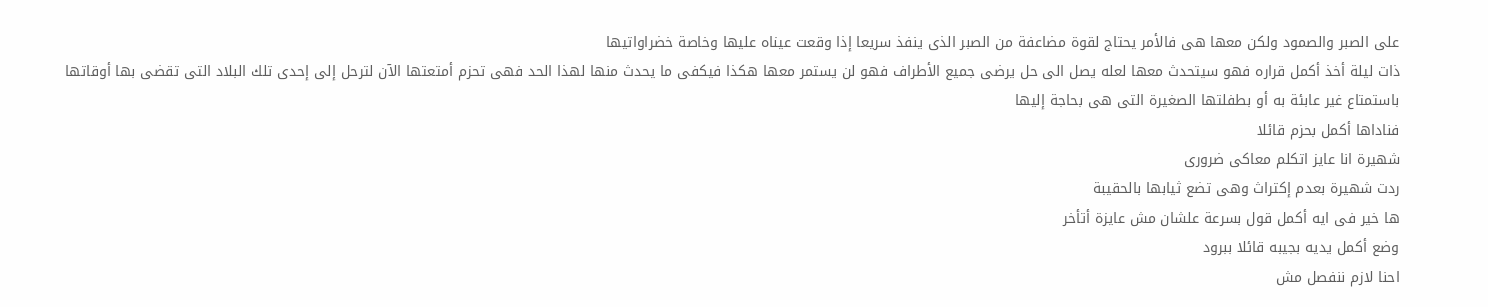على الصبر والصمود ولكن معها هى فالأمر يحتاج لقوة مضاعفة من الصبر الذى ينفذ سريعا إذا وقعت عيناه عليها وخاصة خضراواتيها
ذات ليلة أخذ أكمل قراره فهو سيتحدث معها لعله يصل الى حل يرضى جميع الأطراف فهو لن يستمر معها هكذا فيكفى ما يحدث منها لهذا الحد فهى تحزم أمتعتها الآن لترحل إلى إحدى تلك البلاد التى تقضى بها أوقاتها باستمتاع غير عابئة به أو بطفلتها الصغيرة التى هى بحاجة إليها
فناداها أكمل بحزم قائلا
شهيرة انا عايز اتكلم معاكى ضرورى
ردت شهيرة بعدم إكتراث وهى تضع ثيابها بالحقيبة
ها خير فى ايه أكمل قول بسرعة علشان مش عايزة أتأخر
وضع أكمل يديه بجيبه قائلا ببرود
احنا لازم ننفصل مش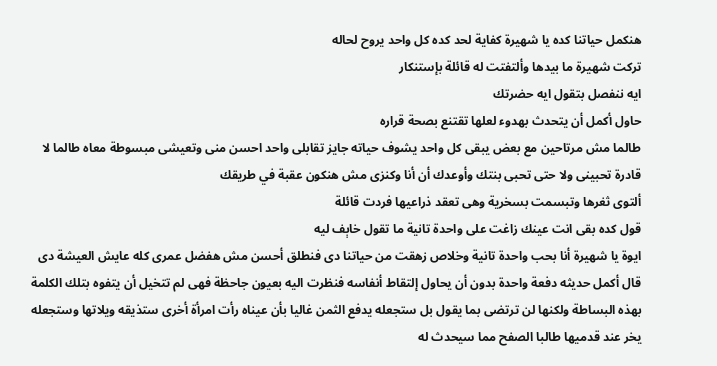هنكمل حياتنا كده يا شهيرة كفاية لحد كده كل واحد يروح لحاله
تركت شهيرة ما بيدها وألتفتت له قائلة بإستنكار
ايه ننفصل بتقول ايه حضرتك
حاول أكمل أن يتحدث بهدوء لعلها تقتنع بصحة قراره
طالما مش مرتاحين مع بعض يبقى كل واحد يشوف حياته جايز تقابلى واحد احسن منى وتعيشى مبسوطة معاه طالما لا قادرة تحبينى ولا حتى تحبى بنتك وأوعدك أن أنا وكنزى مش هنكون عقبة في طريقك
ألتوى ثغرها وتبسمت بسخرية وهى تعقد ذراعيها فردت قائلة
قول كده بقى انت عينك زاغت على واحدة تانية ما تقول خاېف ليه
ايوة يا شهيرة أنا بحب واحدة تانية وخلاص زهقت من حياتنا دى فنطلق أحسن مش هفضل عمرى كله عايش العيشة دى
قال أكمل حديثه دفعة واحدة بدون أن يحاول إلتقاط أنفاسه فنظرت اليه بعيون جاحظة فهى لم تتخيل أن يتفوه بتلك الكلمة بهذه البساطة ولكنها لن ترتضى بما يقول بل ستجعله يدفع الثمن غاليا بأن عيناه رأت امرأة أخرى ستذيقه ويلاتها وستجعله يخر عند قدميها طالبا الصفح مما سيحدث له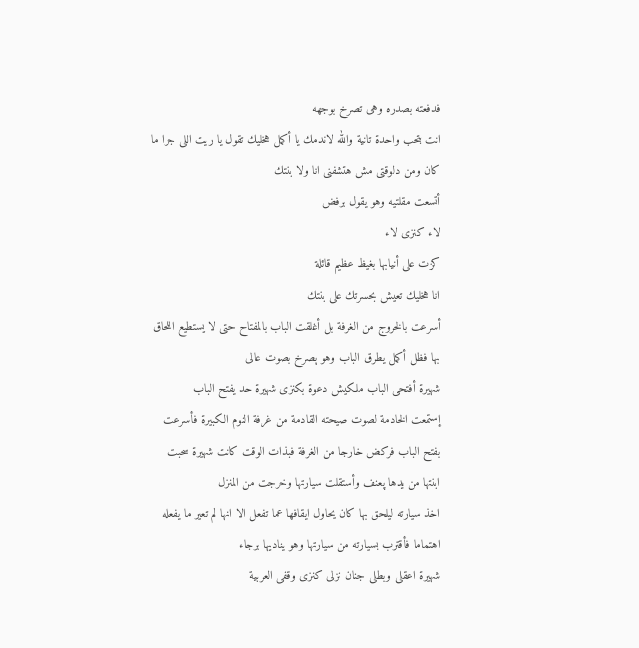فدفعته بصدره وهى تصرخ بوجهه
انت بتحب واحدة تانية والله لاندمك يا أكمل هخليك تقول يا ريت اللى جرا ما كان ومن دلوقتى مش هتشفنى انا ولا بنتك
أتسعت مقلتيه وهو يقول برفض
لاء كنزى لاء
كزت على أنيابها بغيظ عظيم قائلة
انا هخليك تعيش بحسرتك على بنتك
أسرعت بالخروج من الغرفة بل أغلقت الباب بالمفتاح حتى لا يستطيع اللحاق بها فظل أكمل يطرق الباب وهو ېصرخ بصوت عالى
شهيرة أفتحى الباب ملكيش دعوة بكنزى شهيرة حد يفتح الباب
إستمعت الخادمة لصوت صيحته القادمة من غرفة النوم الكبيرة فأسرعت بفتح الباب فركض خارجا من الغرفة فبذات الوقت كانت شهيرة سحبت ابنتها من يدها پعنف وأستقلت سيارتها وخرجت من المنزل
اخذ سيارته ليلحق بها كان يحاول ايقافها عما تفعل الا انها لم تعير ما يفعله اهتماما فأقترب بسيارته من سيارتها وهو يناديها برجاء
شهيرة اعقلى وبطلى جنان نزلى كنزى وقفى العربية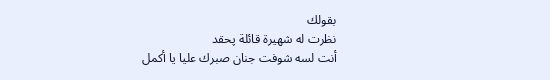بقولك
نظرت له شهيرة قائلة پحقد
أنت لسه شوفت جنان صبرك عليا يا أكمل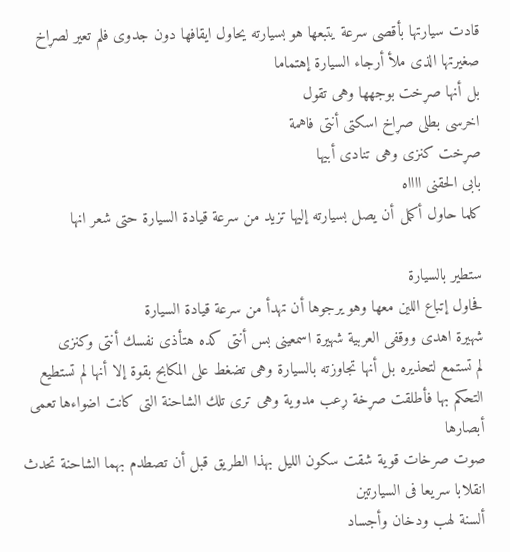قادت سيارتها بأقصى سرعة يتبعها هو بسيارته يحاول ايقافها دون جدوى فلم تعير لصړاخ صغيرتها الذى ملأ أرجاء السيارة إهتماما
بل أنها صړخت بوجهها وهى تقول
اخرسى بطلى صړاخ اسكتى أنتى فاهمة
صړخت كنزى وهى تنادى أبيها
بابى الحقنى ااااه
كلما حاول أكمل أن يصل بسيارته إليها تزيد من سرعة قيادة السيارة حتى شعر انها

ستطير بالسيارة
فحاول إتباع اللين معها وهو يرجوها أن تهدأ من سرعة قيادة السيارة
شهيرة اهدى ووقفى العربية شهيرة اسمعينى بس أنتى كده هتأذى نفسك أنتى وكنزى
لم تستمع لتحذيره بل أنها تجاوزته بالسيارة وهى تضغط على المكابح بقوة إلا أنها لم تستطيع التحكم بها فأطلقت صړخة ړعب مدوية وهى ترى تلك الشاحنة التى كانت اضواءها تعمى أبصارها
صوت صرخات قوية شقت سكون الليل بهذا الطريق قبل أن تصطدم بهما الشاحنة تحدث انقلابا سريعا فى السيارتين
ألسنة لهب ودخان وأجساد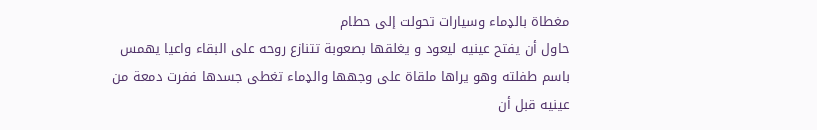مغطاة بالډماء وسيارات تحولت إلى حطام
حاول أن يفتح عينيه ليعود و يغلقها بصعوبة تتنازع روحه على البقاء واعيا يهمس باسم طفلته وهو يراها ملقاة على وجهها والډماء تغطى جسدها ففرت دمعة من عينيه قبل أن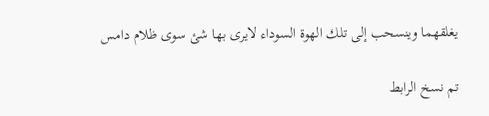يغلقهما وينسحب إلى تلك الهوة السوداء لايرى بها شئ سوى ظلام دامس

تم نسخ الرابط